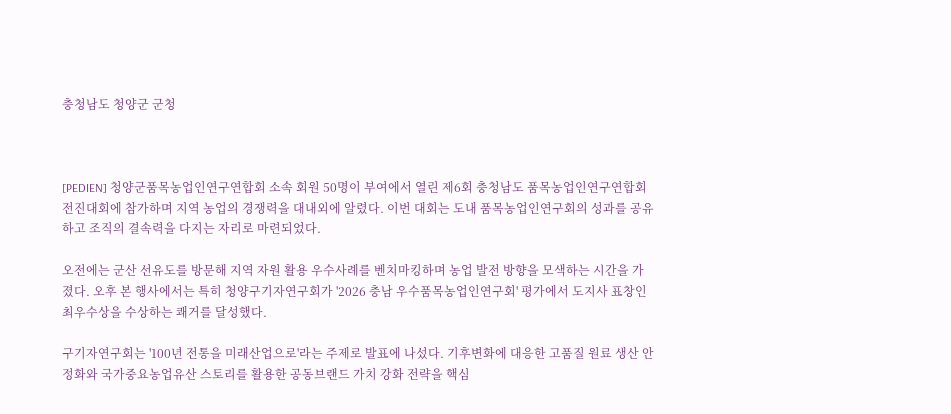충청남도 청양군 군청



[PEDIEN] 청양군품목농업인연구연합회 소속 회원 50명이 부여에서 열린 제6회 충청남도 품목농업인연구연합회 전진대회에 참가하며 지역 농업의 경쟁력을 대내외에 알렸다. 이번 대회는 도내 품목농업인연구회의 성과를 공유하고 조직의 결속력을 다지는 자리로 마련되었다.

오전에는 군산 선유도를 방문해 지역 자원 활용 우수사례를 벤치마킹하며 농업 발전 방향을 모색하는 시간을 가졌다. 오후 본 행사에서는 특히 청양구기자연구회가 '2026 충남 우수품목농업인연구회' 평가에서 도지사 표창인 최우수상을 수상하는 쾌거를 달성했다.

구기자연구회는 '100년 전통을 미래산업으로'라는 주제로 발표에 나섰다. 기후변화에 대응한 고품질 원료 생산 안정화와 국가중요농업유산 스토리를 활용한 공동브랜드 가치 강화 전략을 핵심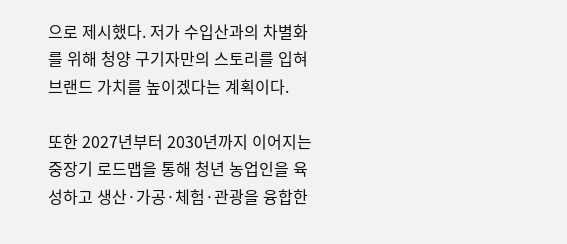으로 제시했다. 저가 수입산과의 차별화를 위해 청양 구기자만의 스토리를 입혀 브랜드 가치를 높이겠다는 계획이다.

또한 2027년부터 2030년까지 이어지는 중장기 로드맵을 통해 청년 농업인을 육성하고 생산·가공·체험·관광을 융합한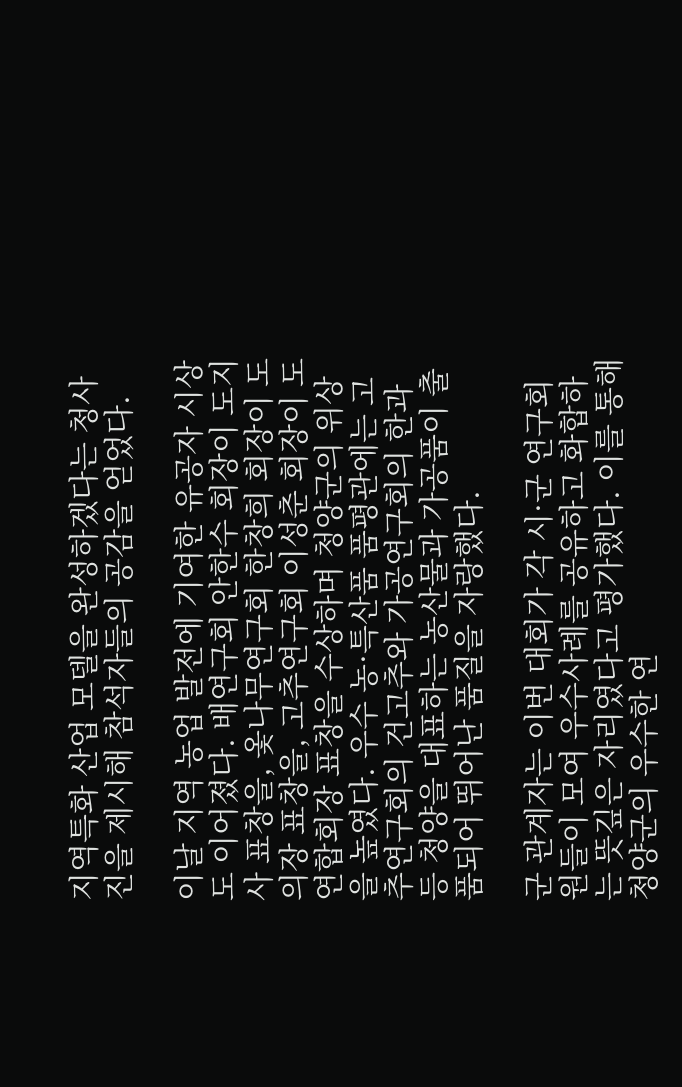지역특화 산업 모델을 완성하겠다는 청사진을 제시해 참석자들의 공감을 얻었다.

이날 지역 농업 발전에 기여한 유공자 시상도 이어졌다. 배연구회 안한수 회장이 도지사 표창을, 옻나무연구회 한창희 회장이 도의장 표창을, 고추연구회 이성춘 회장이 도연합회장 표창을 수상하며 청양군의 위상을 높였다. 우수 농·특산품 품평관에는 고추연구회의 건고추와 가공연구회의 한과 등 청양을 대표하는 농산물과 가공품이 출품되어 뛰어난 품질을 자랑했다.

군 관계자는 이번 대회가 각 시·군 연구회원들이 모여 우수사례를 공유하고 화합하는 뜻깊은 자리였다고 평가했다. 이를 통해 청양군의 우수한 연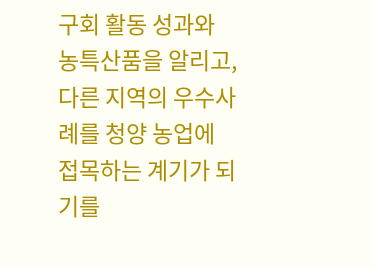구회 활동 성과와 농특산품을 알리고, 다른 지역의 우수사례를 청양 농업에 접목하는 계기가 되기를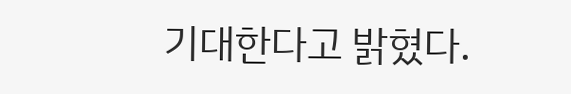기대한다고 밝혔다.